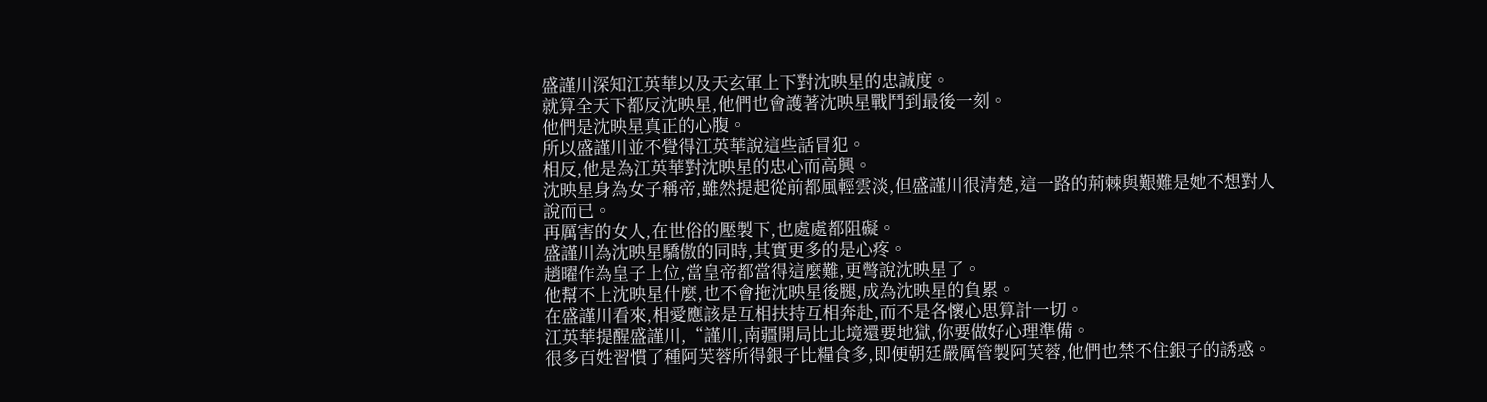盛謹川深知江英華以及天玄軍上下對沈映星的忠誠度。
就算全天下都反沈映星,他們也會護著沈映星戰鬥到最後一刻。
他們是沈映星真正的心腹。
所以盛謹川並不覺得江英華說這些話冒犯。
相反,他是為江英華對沈映星的忠心而高興。
沈映星身為女子稱帝,雖然提起從前都風輕雲淡,但盛謹川很清楚,這一路的荊棘與艱難是她不想對人說而已。
再厲害的女人,在世俗的壓製下,也處處都阻礙。
盛謹川為沈映星驕傲的同時,其實更多的是心疼。
趙曜作為皇子上位,當皇帝都當得這麼難,更彆說沈映星了。
他幫不上沈映星什麼,也不會拖沈映星後腿,成為沈映星的負累。
在盛謹川看來,相愛應該是互相扶持互相奔赴,而不是各懷心思算計一切。
江英華提醒盛謹川,“謹川,南疆開局比北境還要地獄,你要做好心理準備。
很多百姓習慣了種阿芙蓉所得銀子比糧食多,即便朝廷嚴厲管製阿芙蓉,他們也禁不住銀子的誘惑。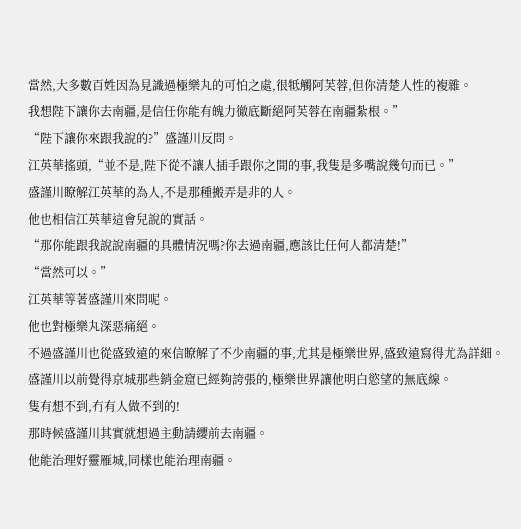當然,大多數百姓因為見識過極樂丸的可怕之處,很牴觸阿芙蓉,但你清楚人性的複雜。
我想陛下讓你去南疆,是信任你能有魄力徹底斷絕阿芙蓉在南疆紮根。”
“陛下讓你來跟我說的?”盛謹川反問。
江英華搖頭,“並不是,陛下從不讓人插手跟你之間的事,我隻是多嘴說幾句而已。”
盛謹川瞭解江英華的為人,不是那種搬弄是非的人。
他也相信江英華這會兒說的實話。
“那你能跟我說說南疆的具體情況嗎?你去過南疆,應該比任何人都清楚!”
“當然可以。”
江英華等著盛謹川來問呢。
他也對極樂丸深惡痛絕。
不過盛謹川也從盛致遠的來信瞭解了不少南疆的事,尤其是極樂世界,盛致遠寫得尤為詳細。
盛謹川以前覺得京城那些銷金窟已經夠誇張的,極樂世界讓他明白慾望的無底線。
隻有想不到,冇有人做不到的!
那時候盛謹川其實就想過主動請纓前去南疆。
他能治理好靈雁城,同樣也能治理南疆。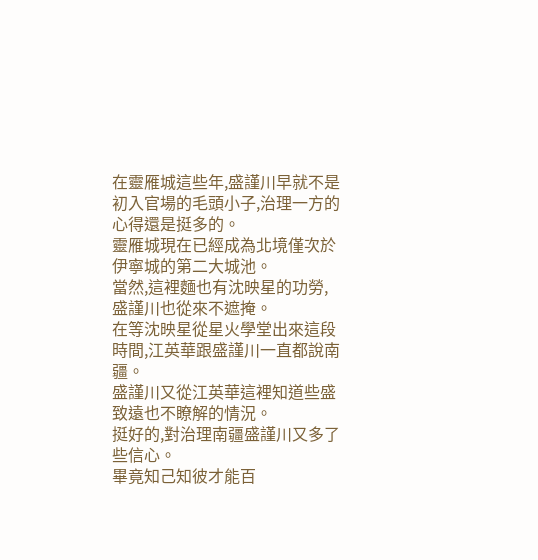在靈雁城這些年,盛謹川早就不是初入官場的毛頭小子,治理一方的心得還是挺多的。
靈雁城現在已經成為北境僅次於伊寧城的第二大城池。
當然,這裡麵也有沈映星的功勞,盛謹川也從來不遮掩。
在等沈映星從星火學堂出來這段時間,江英華跟盛謹川一直都說南疆。
盛謹川又從江英華這裡知道些盛致遠也不瞭解的情況。
挺好的,對治理南疆盛謹川又多了些信心。
畢竟知己知彼才能百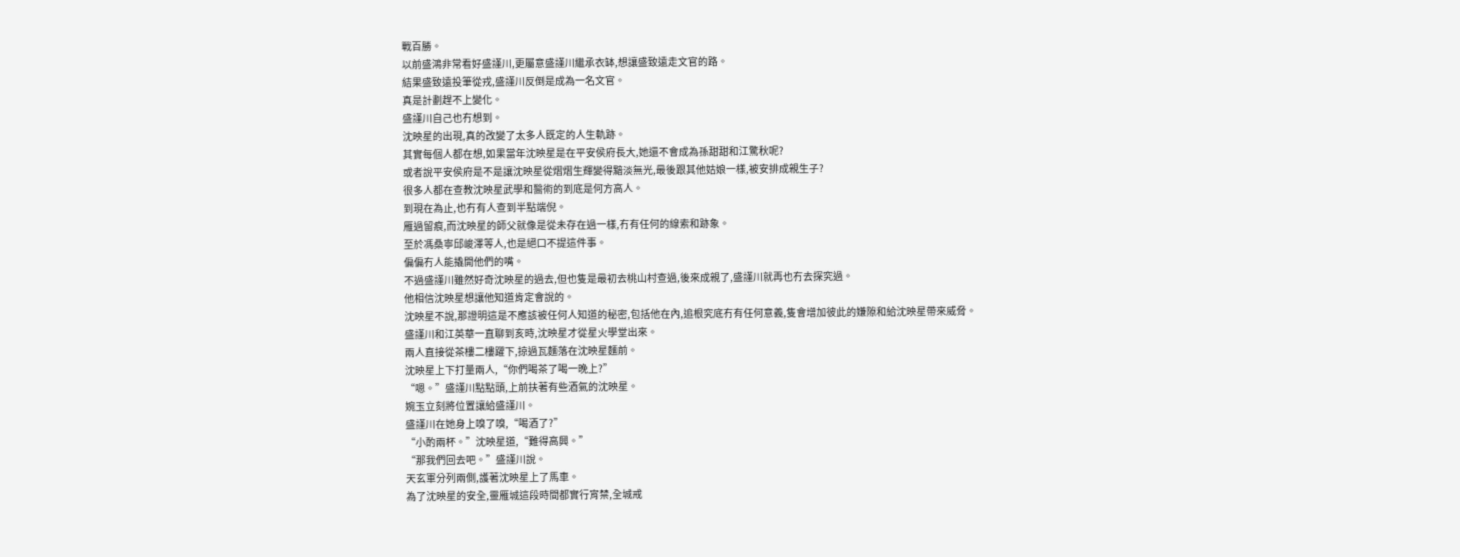戰百勝。
以前盛鴻非常看好盛謹川,更屬意盛謹川繼承衣缽,想讓盛致遠走文官的路。
結果盛致遠投筆從戎,盛謹川反倒是成為一名文官。
真是計劃趕不上變化。
盛謹川自己也冇想到。
沈映星的出現,真的改變了太多人既定的人生軌跡。
其實每個人都在想,如果當年沈映星是在平安侯府長大,她還不會成為孫甜甜和江驚秋呢?
或者說平安侯府是不是讓沈映星從熠熠生輝變得黯淡無光,最後跟其他姑娘一樣,被安排成親生子?
很多人都在查教沈映星武學和醫術的到底是何方高人。
到現在為止,也冇有人查到半點端倪。
雁過留痕,而沈映星的師父就像是從未存在過一樣,冇有任何的線索和跡象。
至於馮桑寧邱峻澤等人,也是絕口不提這件事。
偏偏冇人能撬開他們的嘴。
不過盛謹川雖然好奇沈映星的過去,但也隻是最初去桃山村查過,後來成親了,盛謹川就再也冇去探究過。
他相信沈映星想讓他知道肯定會說的。
沈映星不說,那證明這是不應該被任何人知道的秘密,包括他在內,追根究底冇有任何意義,隻會增加彼此的嫌隙和給沈映星帶來威脅。
盛謹川和江英華一直聊到亥時,沈映星才從星火學堂出來。
兩人直接從茶樓二樓躍下,掠過瓦麵落在沈映星麵前。
沈映星上下打量兩人,“你們喝茶了喝一晚上?”
“嗯。”盛謹川點點頭,上前扶著有些酒氣的沈映星。
婉玉立刻將位置讓給盛謹川。
盛謹川在她身上嗅了嗅,“喝酒了?”
“小酌兩杯。”沈映星道,“難得高興。”
“那我們回去吧。”盛謹川說。
天玄軍分列兩側,護著沈映星上了馬車。
為了沈映星的安全,靈雁城這段時間都實行宵禁,全城戒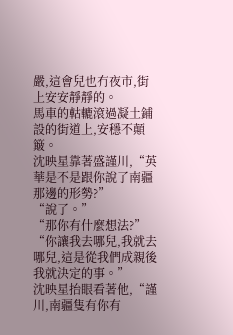嚴,這會兒也冇夜市,街上安安靜靜的。
馬車的軲轆滾過凝土鋪設的街道上,安穩不顛簸。
沈映星靠著盛謹川,“英華是不是跟你說了南疆那邊的形勢?”
“說了。”
“那你有什麼想法?”
“你讓我去哪兒,我就去哪兒,這是從我們成親後我就決定的事。”
沈映星抬眼看著他,“謹川,南疆隻有你有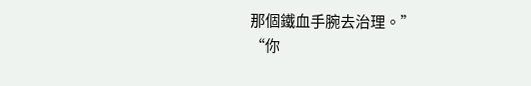那個鐵血手腕去治理。”
“你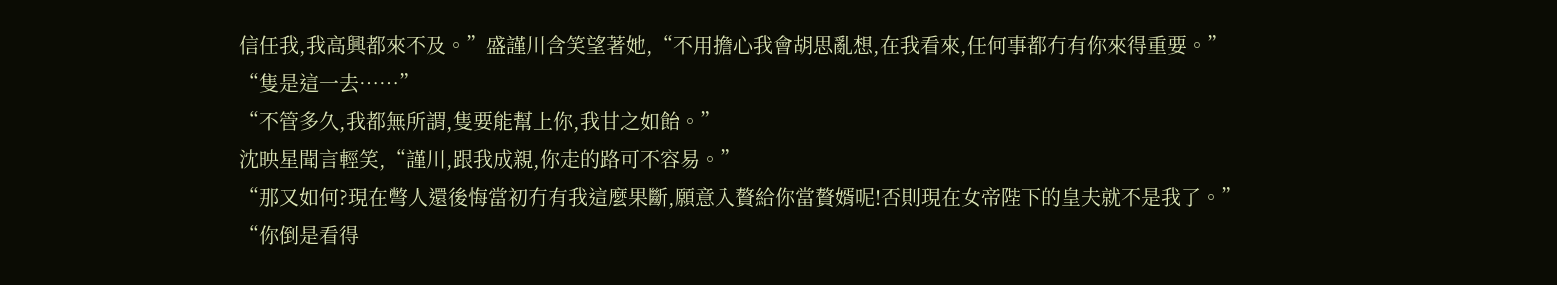信任我,我高興都來不及。”盛謹川含笑望著她,“不用擔心我會胡思亂想,在我看來,任何事都冇有你來得重要。”
“隻是這一去……”
“不管多久,我都無所謂,隻要能幫上你,我甘之如飴。”
沈映星聞言輕笑,“謹川,跟我成親,你走的路可不容易。”
“那又如何?現在彆人還後悔當初冇有我這麼果斷,願意入贅給你當贅婿呢!否則現在女帝陛下的皇夫就不是我了。”
“你倒是看得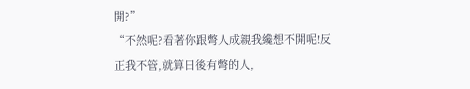開?”
“不然呢?看著你跟彆人成親我纔想不開呢!反正我不管,就算日後有彆的人,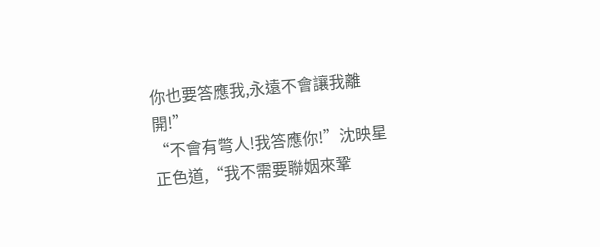你也要答應我,永遠不會讓我離開!”
“不會有彆人!我答應你!”沈映星正色道,“我不需要聯姻來鞏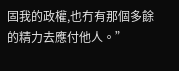固我的政權,也冇有那個多餘的精力去應付他人。”